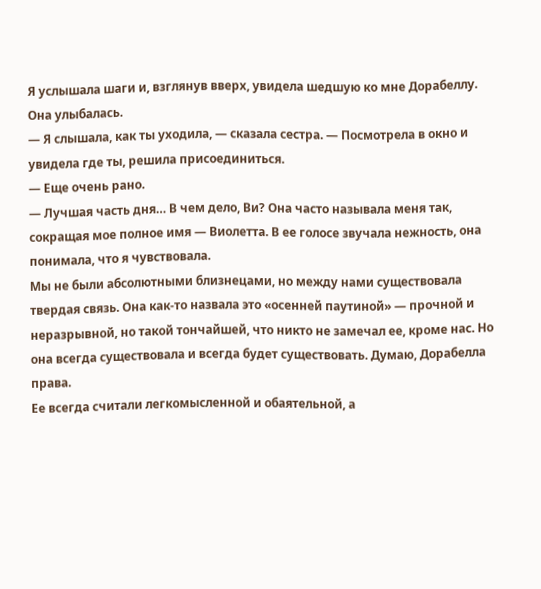Я услышала шаги и, взглянув вверх, увидела шедшую ко мне Дорабеллу.
Она улыбалась.
— Я слышала, как ты уходила, — сказала сестра. — Посмотрела в окно и увидела где ты, решила присоединиться.
— Еще очень рано.
— Лучшая часть дня… В чем дело, Ви? Она часто называла меня так, сокращая мое полное имя — Виолетта. В ее голосе звучала нежность, она понимала, что я чувствовала.
Мы не были абсолютными близнецами, но между нами существовала твердая связь. Она как-то назвала это «осенней паутиной» — прочной и неразрывной, но такой тончайшей, что никто не замечал ее, кроме нас. Но она всегда существовала и всегда будет существовать. Думаю, Дорабелла права.
Ее всегда считали легкомысленной и обаятельной, а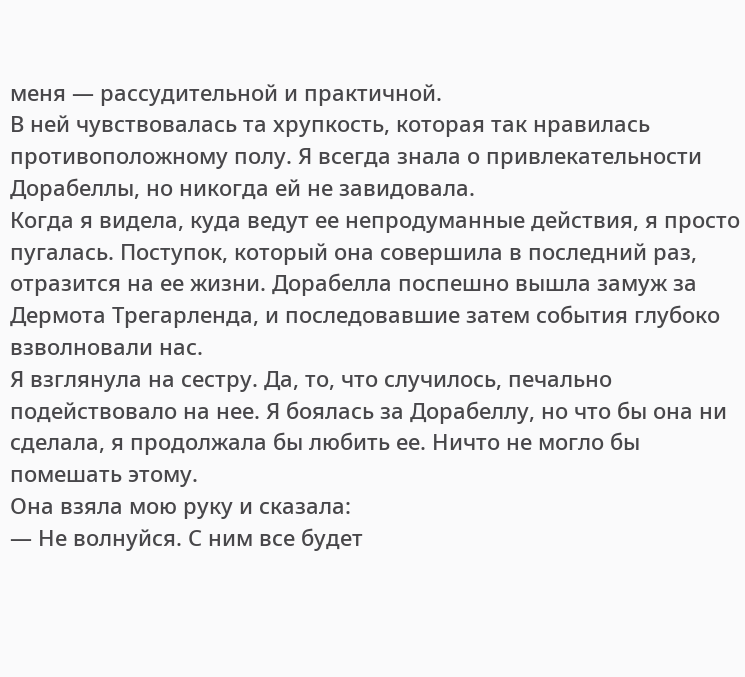меня — рассудительной и практичной.
В ней чувствовалась та хрупкость, которая так нравилась противоположному полу. Я всегда знала о привлекательности Дорабеллы, но никогда ей не завидовала.
Когда я видела, куда ведут ее непродуманные действия, я просто пугалась. Поступок, который она совершила в последний раз, отразится на ее жизни. Дорабелла поспешно вышла замуж за Дермота Трегарленда, и последовавшие затем события глубоко взволновали нас.
Я взглянула на сестру. Да, то, что случилось, печально подействовало на нее. Я боялась за Дорабеллу, но что бы она ни сделала, я продолжала бы любить ее. Ничто не могло бы помешать этому.
Она взяла мою руку и сказала:
— Не волнуйся. С ним все будет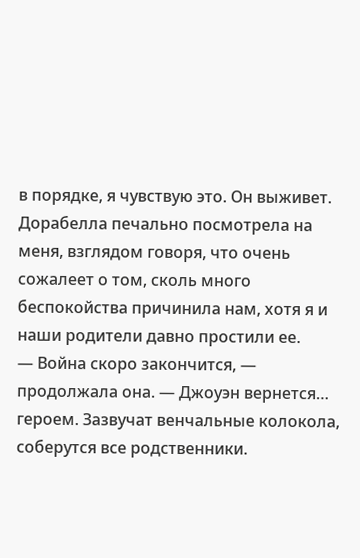в порядке, я чувствую это. Он выживет.
Дорабелла печально посмотрела на меня, взглядом говоря, что очень сожалеет о том, сколь много беспокойства причинила нам, хотя я и наши родители давно простили ее.
— Война скоро закончится, — продолжала она. — Джоуэн вернется… героем. Зазвучат венчальные колокола, соберутся все родственники.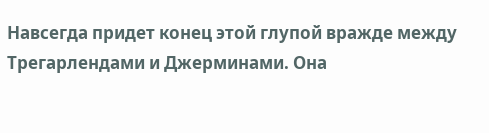Навсегда придет конец этой глупой вражде между Трегарлендами и Джерминами. Она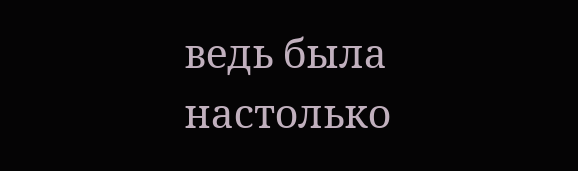ведь была настолько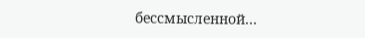бессмысленной…